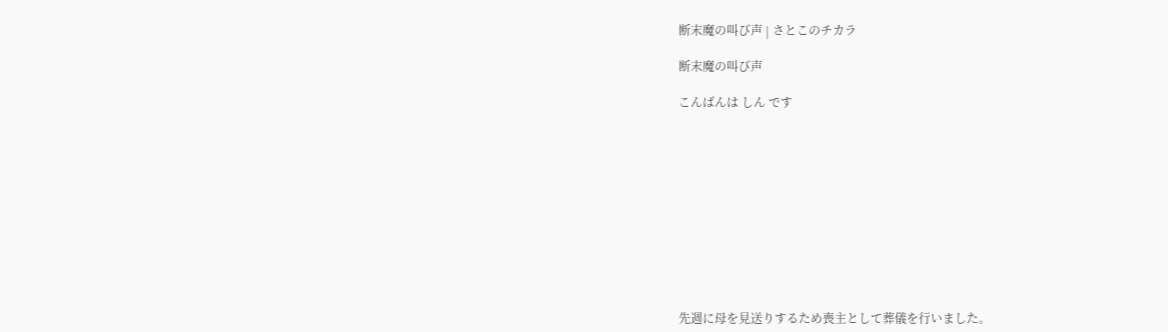断末魔の叫び声 | さとこのチカラ

断末魔の叫び声

こんばんは しん です











先週に母を見送りするため喪主として葬儀を行いました。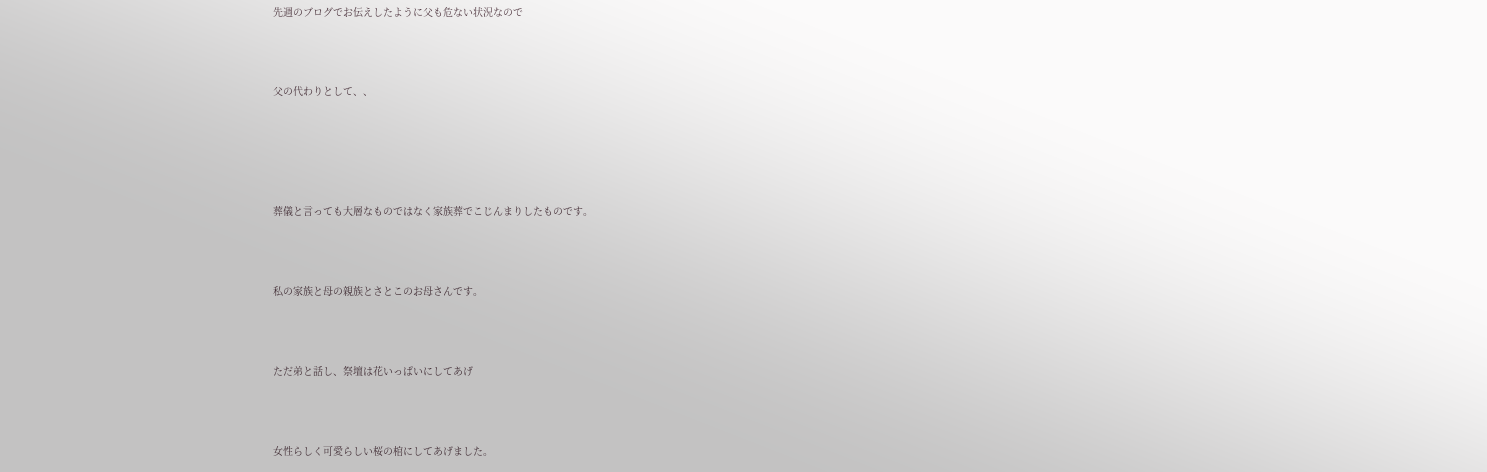先週のブログでお伝えしたように父も危ない状況なので



父の代わりとして、、





葬儀と言っても大層なものではなく家族葬でこじんまりしたものです。



私の家族と母の親族とさとこのお母さんです。



ただ弟と話し、祭壇は花いっぱいにしてあげ



女性らしく可愛らしい桜の棺にしてあげました。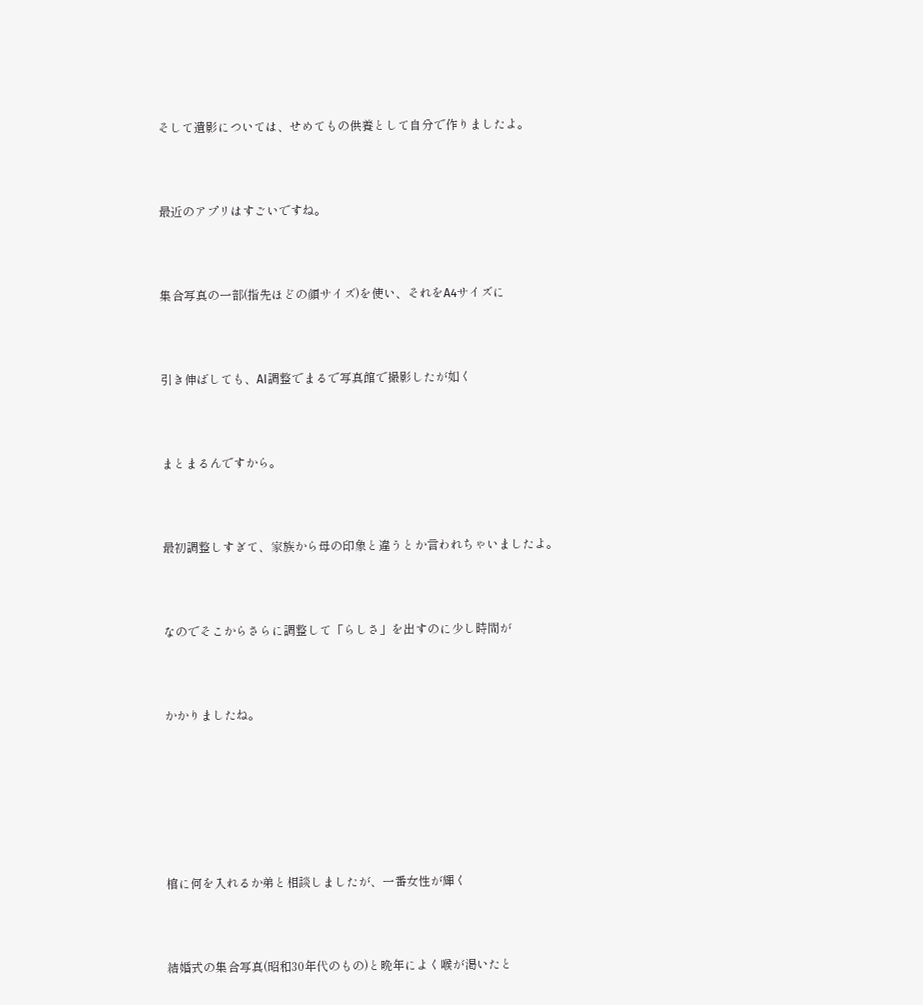そして遺影については、せめてもの供養として自分で作りましたよ。



最近のアプリはすごいですね。



集合写真の一部(指先ほどの顔サイズ)を使い、それをA4サイズに



引き伸ばしても、AI調整でまるで写真館で撮影したが如く



まとまるんですから。



最初調整しすぎて、家族から母の印象と違うとか言われちゃいましたよ。



なのでそこからさらに調整して「らしさ」を出すのに少し時間が



かかりましたね。







棺に何を入れるか弟と相談しましたが、一番女性が輝く



結婚式の集合写真(昭和30年代のもの)と晩年によく喉が渇いたと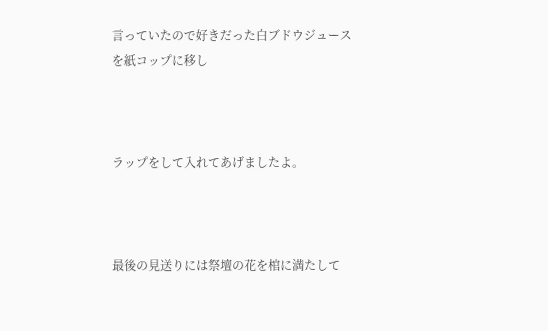言っていたので好きだった白ブドウジュースを紙コップに移し



ラップをして入れてあげましたよ。



最後の見送りには祭壇の花を棺に満たして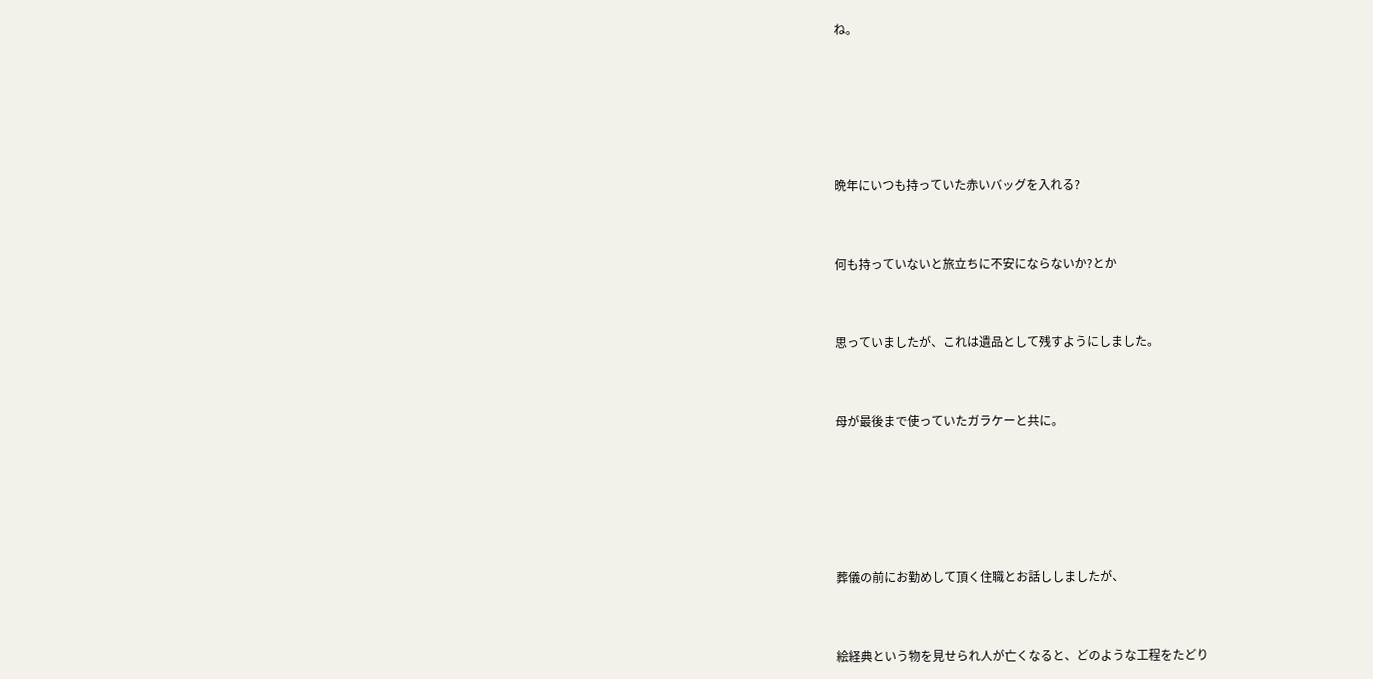ね。







晩年にいつも持っていた赤いバッグを入れる?



何も持っていないと旅立ちに不安にならないか?とか



思っていましたが、これは遺品として残すようにしました。



母が最後まで使っていたガラケーと共に。







葬儀の前にお勤めして頂く住職とお話ししましたが、



絵経典という物を見せられ人が亡くなると、どのような工程をたどり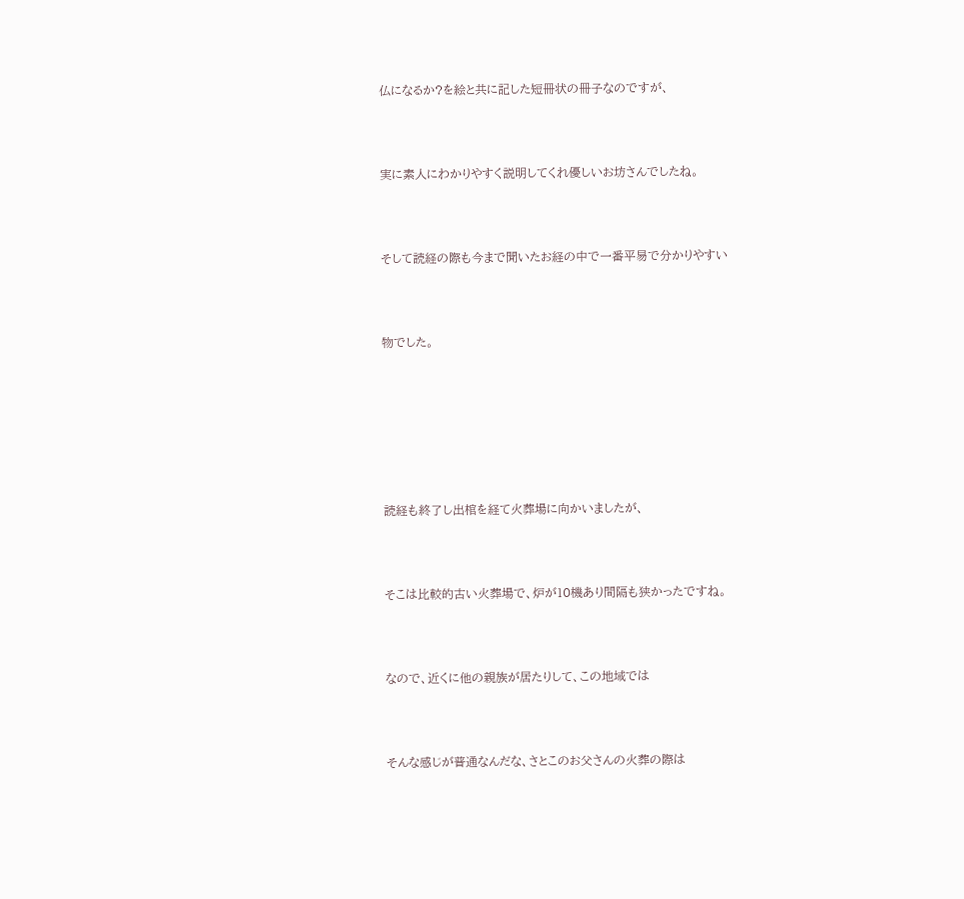仏になるか?を絵と共に記した短冊状の冊子なのですが、



実に素人にわかりやすく説明してくれ優しいお坊さんでしたね。



そして読経の際も今まで聞いたお経の中で一番平易で分かりやすい



物でした。







読経も終了し出棺を経て火葬場に向かいましたが、



そこは比較的古い火葬場で、炉が10機あり間隔も狭かったですね。



なので、近くに他の親族が居たりして、この地域では



そんな感じが普通なんだな、さとこのお父さんの火葬の際は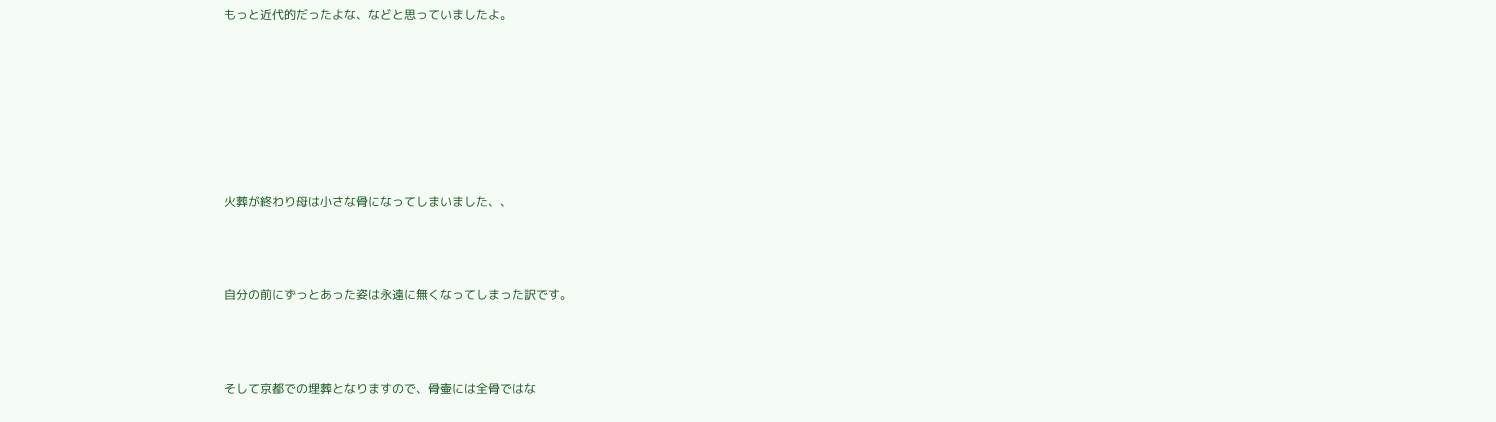もっと近代的だったよな、などと思っていましたよ。







火葬が終わり母は小さな骨になってしまいました、、



自分の前にずっとあった姿は永遠に無くなってしまった訳です。



そして京都での埋葬となりますので、骨壷には全骨ではな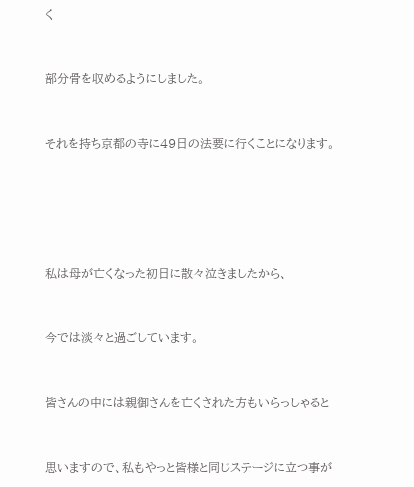く



部分骨を収めるようにしました。



それを持ち京都の寺に49日の法要に行くことになります。







私は母が亡くなった初日に散々泣きましたから、



今では淡々と過ごしています。



皆さんの中には親御さんを亡くされた方もいらっしゃると



思いますので、私もやっと皆様と同じステージに立つ事が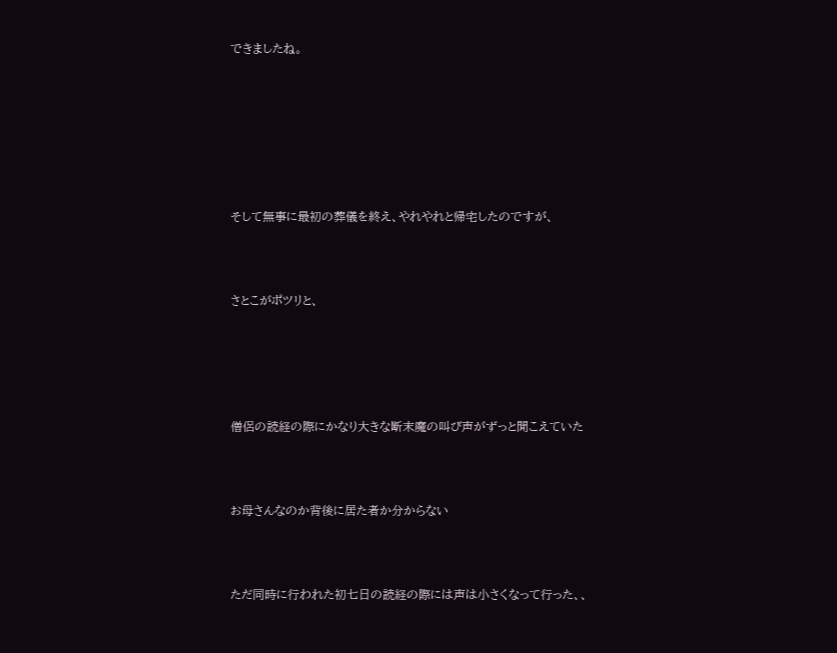できましたね。







そして無事に最初の葬儀を終え、やれやれと帰宅したのですが、



さとこがポツリと、





僧侶の読経の際にかなり大きな断末魔の叫び声がずっと聞こえていた



お母さんなのか背後に居た者か分からない



ただ同時に行われた初七日の読経の際には声は小さくなって行った、、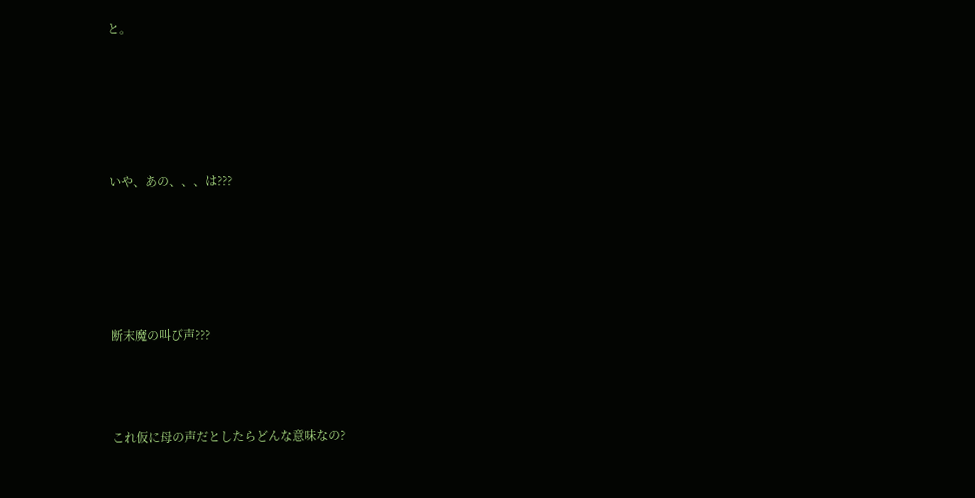と。





いや、あの、、、は???





断末魔の叫び声???



これ仮に母の声だとしたらどんな意味なの?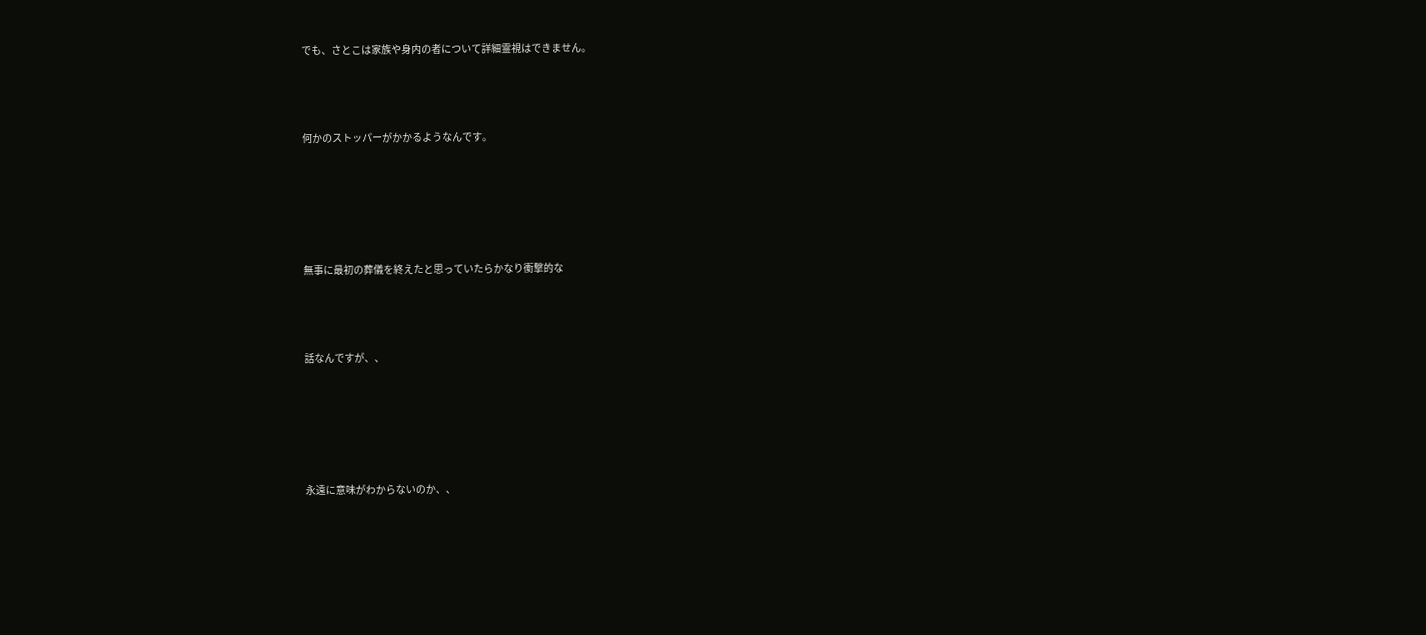でも、さとこは家族や身内の者について詳細霊視はできません。



何かのストッパーがかかるようなんです。





無事に最初の葬儀を終えたと思っていたらかなり衝撃的な



話なんですが、、





永遠に意味がわからないのか、、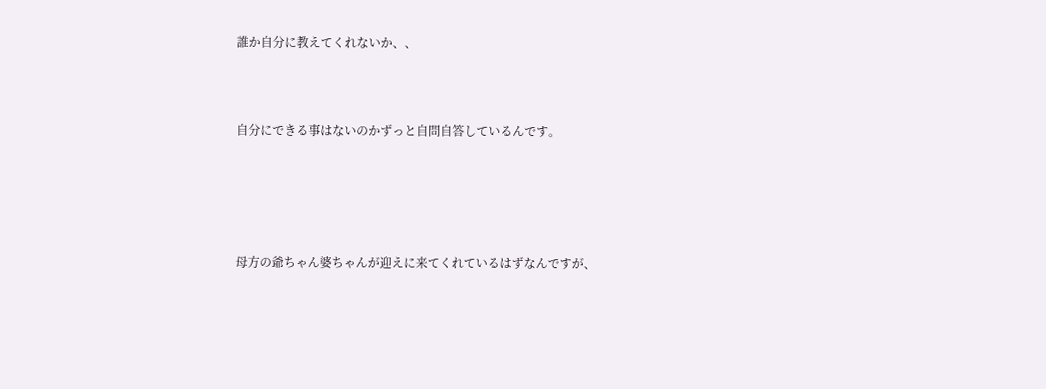誰か自分に教えてくれないか、、



自分にできる事はないのかずっと自問自答しているんです。





母方の爺ちゃん婆ちゃんが迎えに来てくれているはずなんですが、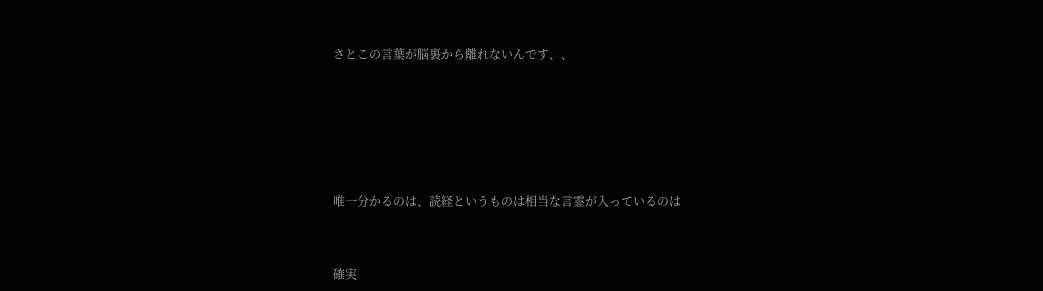さとこの言葉が脳裏から離れないんです、、







唯一分かるのは、読経というものは相当な言霊が入っているのは



確実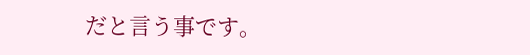だと言う事です。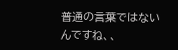普通の言葉ではないんですね、、